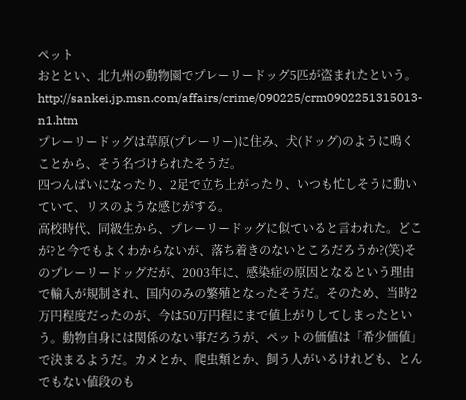ペット
おととい、北九州の動物園でプレーリードッグ5匹が盗まれたという。
http://sankei.jp.msn.com/affairs/crime/090225/crm0902251315013-n1.htm
プレーリードッグは草原(プレーリー)に住み、犬(ドッグ)のように鳴くことから、そう名づけられたそうだ。
四つんばいになったり、2足で立ち上がったり、いつも忙しそうに動いていて、リスのような感じがする。
高校時代、同級生から、プレーリードッグに似ていると言われた。どこが?と今でもよくわからないが、落ち着きのないところだろうか?(笑)そのプレーリードッグだが、2003年に、感染症の原因となるという理由で輸入が規制され、国内のみの繁殖となったそうだ。そのため、当時2万円程度だったのが、今は50万円程にまで値上がりしてしまったという。動物自身には関係のない事だろうが、ペットの価値は「希少価値」で決まるようだ。カメとか、爬虫類とか、飼う人がいるけれども、とんでもない値段のも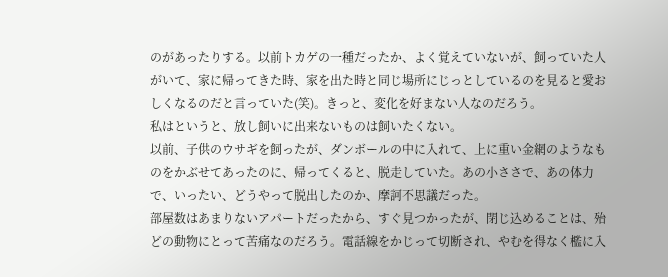のがあったりする。以前トカゲの一種だったか、よく覚えていないが、飼っていた人がいて、家に帰ってきた時、家を出た時と同じ場所にじっとしているのを見ると愛おしくなるのだと言っていた(笑)。きっと、変化を好まない人なのだろう。
私はというと、放し飼いに出来ないものは飼いたくない。
以前、子供のウサギを飼ったが、ダンボールの中に入れて、上に重い金網のようなものをかぶせてあったのに、帰ってくると、脱走していた。あの小ささで、あの体力で、いったい、どうやって脱出したのか、摩訶不思議だった。
部屋数はあまりないアパートだったから、すぐ見つかったが、閉じ込めることは、殆どの動物にとって苦痛なのだろう。電話線をかじって切断され、やむを得なく檻に入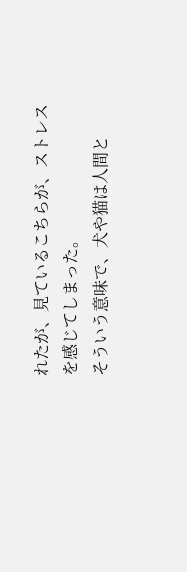れたが、見ているこちらが、ストレスを感じてしまった。
そういう意味で、犬や猫は人間と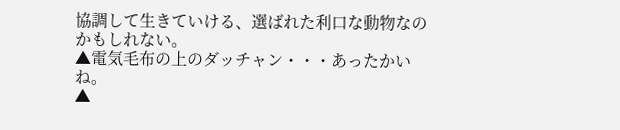協調して生きていける、選ばれた利口な動物なのかもしれない。
▲電気毛布の上のダッチャン・・・あったかいね。
▲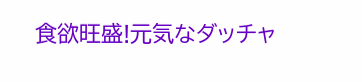食欲旺盛!元気なダッチャ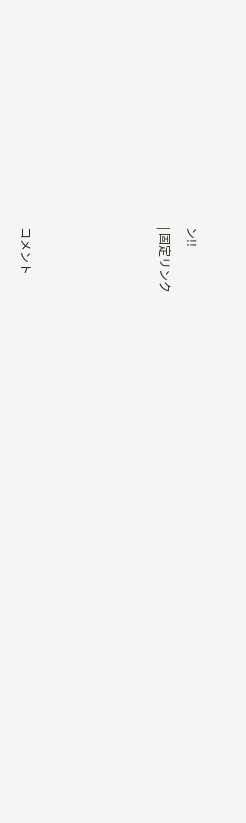ン!!
| 固定リンク




コメント